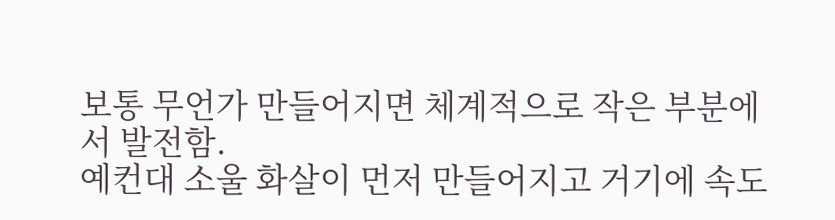보통 무언가 만들어지면 체계적으로 작은 부분에서 발전함.
예컨대 소울 화살이 먼저 만들어지고 거기에 속도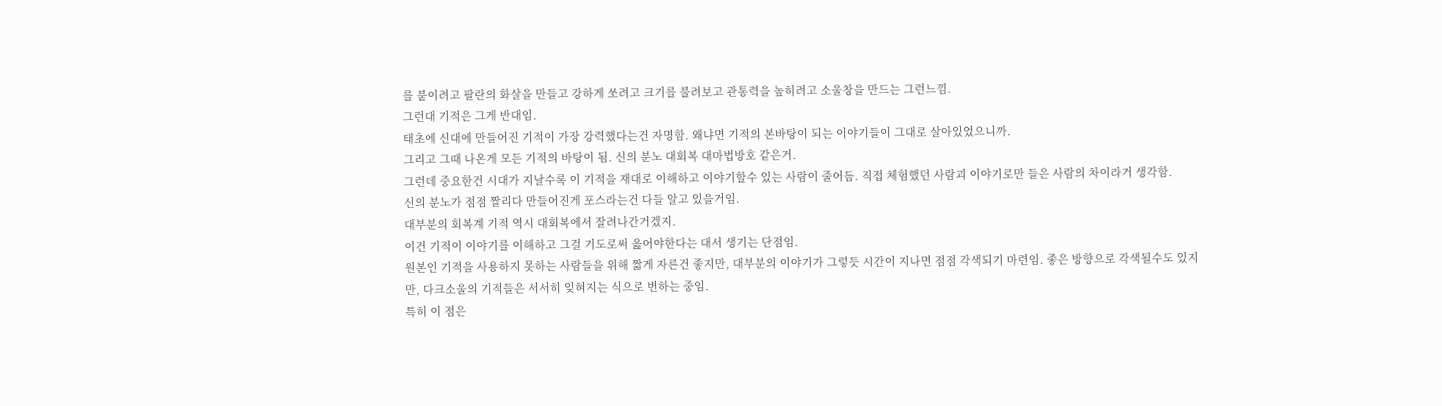를 붙이려고 팔란의 화살을 만들고 강하게 쏘려고 크기를 불려보고 관통력을 높히려고 소울창을 만드는 그런느낌.
그런대 기적은 그게 반대임.
태초에 신대에 만들어진 기적이 가장 강력했다는건 자명함. 왜냐면 기적의 본바탕이 되는 이야기들이 그대로 살아있었으니까.
그리고 그때 나온게 모든 기적의 바탕이 됨. 신의 분노 대회복 대마법방호 같은거.
그런데 중요한건 시대가 지날수록 이 기적을 재대로 이해하고 이야기할수 있는 사람이 줄어듬. 직접 체험했던 사람괴 이야기로만 들은 사람의 차이라거 생각함.
신의 분노가 점점 짤리다 만들어진게 포스라는건 다들 알고 있을거임.
대부분의 회복계 기적 역시 대회복에서 잘려나간거겠지.
이건 기적이 이야기를 이해하고 그걸 기도로써 읊어야한다는 대서 생기는 단점임.
원본인 기적을 사용하지 못하는 사람들을 위해 짧게 자른건 좋지만, 대부분의 이야기가 그렇듯 시간이 지나면 점점 각색되기 마련임. 좋은 방향으로 각색될수도 있지만, 다크소울의 기적들은 서서히 잊혀지는 식으로 변하는 중임.
특히 이 점은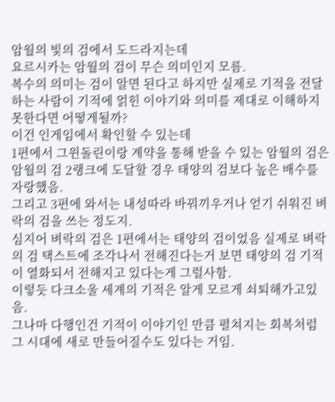암월의 빛의 검에서 도드라지는데
요르시카는 암월의 검이 무슨 의미인지 모름.
복수의 의미는 검이 알면 된다고 하지만 실제로 기적을 전달하는 사람이 기적에 얽힌 이야기와 의미를 제대로 이해하지 못한다면 어떻게될까?
이건 인게임에서 확인할 수 있는데
1편에서 그윈돌린이랑 계약을 통해 받을 수 있는 암월의 검은 암월의 검 2랭크에 도달할 경우 태양의 검보다 높은 배수를 자랑했음.
그리고 3편에 와서는 내성따라 바꿔끼우거나 얻기 쉬워진 벼락의 검을 쓰는 정도지.
심지어 벼락의 검은 1편에서는 태양의 검이었음 실제로 벼락의 검 택스트에 조각나서 전해진다는거 보면 태양의 검 기적이 열화되서 전해지고 있다는게 그럴사함.
이렇듯 다크소울 세계의 기적은 알게 모르게 쇠퇴해가고있음.
그나마 다행인건 기적이 이야기인 만큼 펼쳐지는 회복처럼 그 시대에 새로 만들어질수도 있다는 거임.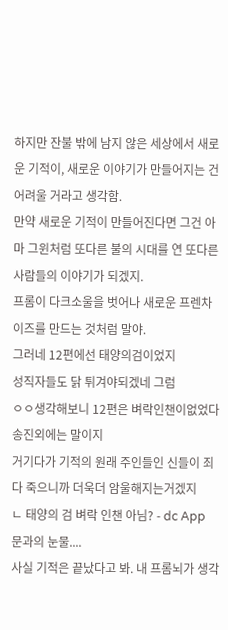하지만 잔불 밖에 남지 않은 세상에서 새로운 기적이, 새로운 이야기가 만들어지는 건 어려울 거라고 생각함.
만약 새로운 기적이 만들어진다면 그건 아마 그윈처럼 또다른 불의 시대를 연 또다른 사람들의 이야기가 되겠지.
프롬이 다크소울을 벗어나 새로운 프렌차이즈를 만드는 것처럼 말야.
그러네 12편에선 태양의검이었지
성직자들도 닭 튀겨야되겠네 그럼
ㅇㅇ생각해보니 12편은 벼락인챈이없었다
송진외에는 말이지
거기다가 기적의 원래 주인들인 신들이 죄다 죽으니까 더욱더 암울해지는거겠지
ㄴ 태양의 검 벼락 인챈 아님? - dc App
문과의 눈물....
사실 기적은 끝났다고 봐. 내 프롬뇌가 생각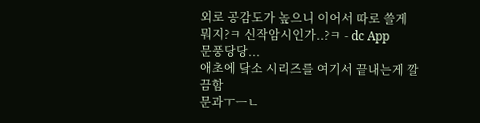외로 공감도가 높으니 이어서 따로 쓸게
뭐지?ㅋ 신작암시인가..?ㅋ - dc App
문풍당당...
애초에 닼소 시리즈를 여기서 끝내는게 깔끔함
문과ㅜㅡㄴ